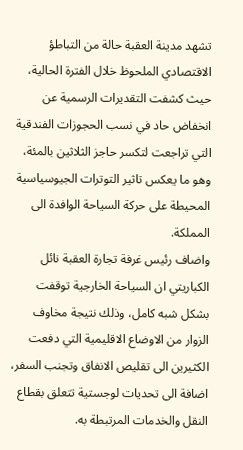تشهد مدينة العقبة حالة من التباطؤ الاقتصادي الملحوظ خلال الفترة الحالية، حيث كشفت التقديرات الرسمية عن انخفاض حاد في نسب الحجوزات الفندقية التي تراجعت لتكسر حاجز الثلاثين بالمئة، وهو ما يعكس تاثير التوترات الجيوسياسية المحيطة على حركة السياحة الوافدة الى المملكة.
واضاف رئيس غرفة تجارة العقبة نائل الكباريتي ان السياحة الخارجية توقفت بشكل شبه كامل، وذلك نتيجة مخاوف الزوار من الاوضاع الاقليمية التي دفعت الكثيرين الى تقليص الانفاق وتجنب السفر، اضافة الى تحديات لوجستية تتعلق بقطاع النقل والخدمات المرتبطة به.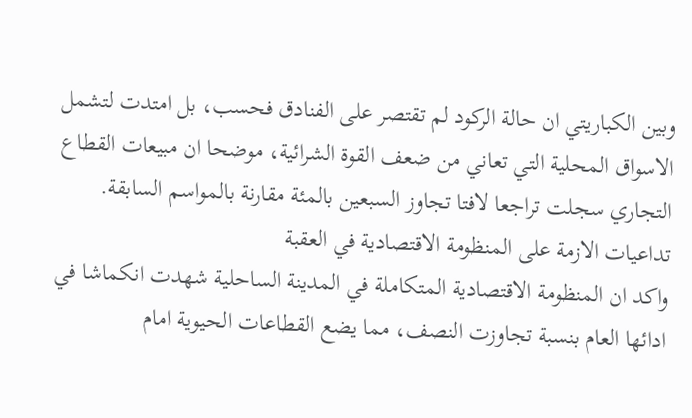وبين الكباريتي ان حالة الركود لم تقتصر على الفنادق فحسب، بل امتدت لتشمل الاسواق المحلية التي تعاني من ضعف القوة الشرائية، موضحا ان مبيعات القطاع التجاري سجلت تراجعا لافتا تجاوز السبعين بالمئة مقارنة بالمواسم السابقة.
تداعيات الازمة على المنظومة الاقتصادية في العقبة
واكد ان المنظومة الاقتصادية المتكاملة في المدينة الساحلية شهدت انكماشا في ادائها العام بنسبة تجاوزت النصف، مما يضع القطاعات الحيوية امام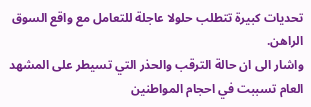تحديات كبيرة تتطلب حلولا عاجلة للتعامل مع واقع السوق الراهن.
واشار الى ان حالة الترقب والحذر التي تسيطر على المشهد العام تسببت في احجام المواطنين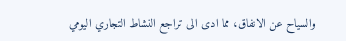والسياح عن الانفاق، مما ادى الى تراجع النشاط التجاري اليومي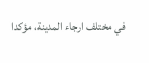في مختلف ارجاء المدينة، مؤكدا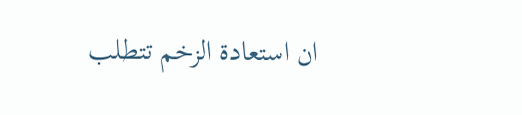ان استعادة الزخم تتطلب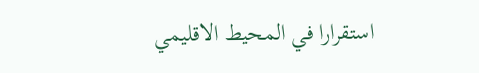استقرارا في المحيط الاقليمي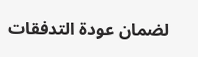لضمان عودة التدفقات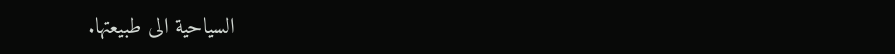السياحية الى طبيعتها.